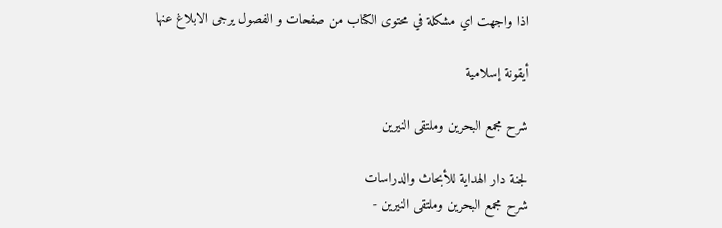اذا واجهت اي مشكلة في محتوى الكتاب من صفحات و الفصول يرجى الابلاغ عنها

أيقونة إسلامية

شرح مجمع البحرين وملتقى النيرين

لجنة دار الهداية للأبحاث والدراسات
شرح مجمع البحرين وملتقى النيرين -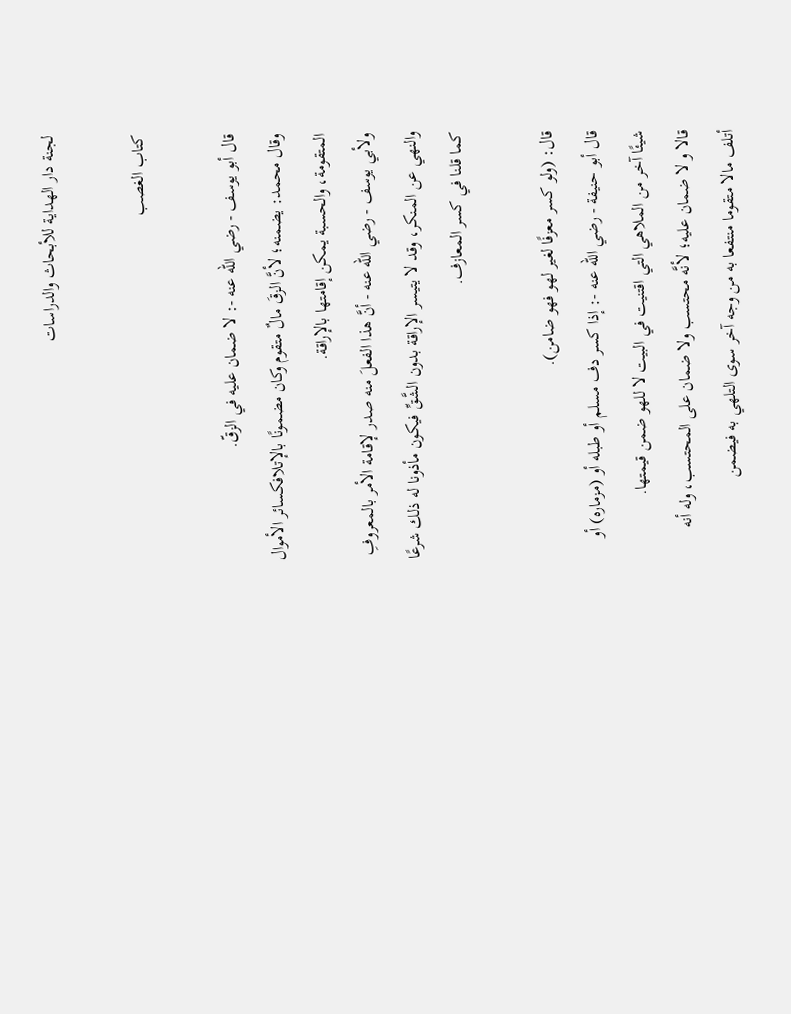لجنة دار الهداية للأبحاث والدراسات

كتاب الغصب

قال أبو يوسف - رضي الله عنه -: لا ضمان عليه في الزقّ.
وقال محمد: يضمنه؛ لأنَّ الزقَ مالٌ متقوم وكان مضمونًا بالإتلافكسائر الأموال المتقومة، والحسبة يمكن إقامتها بالإراقة.
ولأبي يوسف - رضي الله عنه - أنَّ هذا الفعلَ منه صدر لإقامة الأمر بالمعروفِ والنهي عن المنكر، وقد لا يتيسر الإراقة بدون الشَّقِّ فيكون مأذونا له ذلك شرعًا كما قلنا في كسر المعازف.

قال: (ولو كسر معزفًا لغير لهو فهو ضامن).
قال أبو حنيفة - رضي الله عنه -: إذا كسر دف مسلم أو طبله أو (مزماره) أو شيئًا آخر من الملاهي التي اقتنيت في البيت لا للهو ضمن قيمتها.
قالا و لا ضمان عليه؛ لأنَّه محتسب ولا ضمان على المحتسب، وله أنه أتلف مالا متقوما منتفعا به من وجه آخر سوى التلهي به فيضمن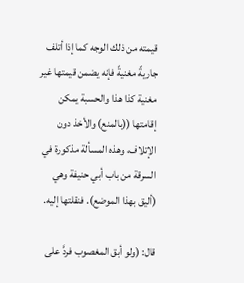قيمته من ذلك الوجه كما إذا أتلف جاريةً مغنيةً فإنه يضمن قيمتها غير مغنية كذا هذا والحسبة يمكن إقامتها ((بالمنع) والأخذ دون الإتلاف، وهذه المسألة مذكورة في السرقة من باب أبي حنيفة وهي (أليق بهذا الموضع). فنقلتها إليه.

قال: (ولو أبق المغصوب فردَّ على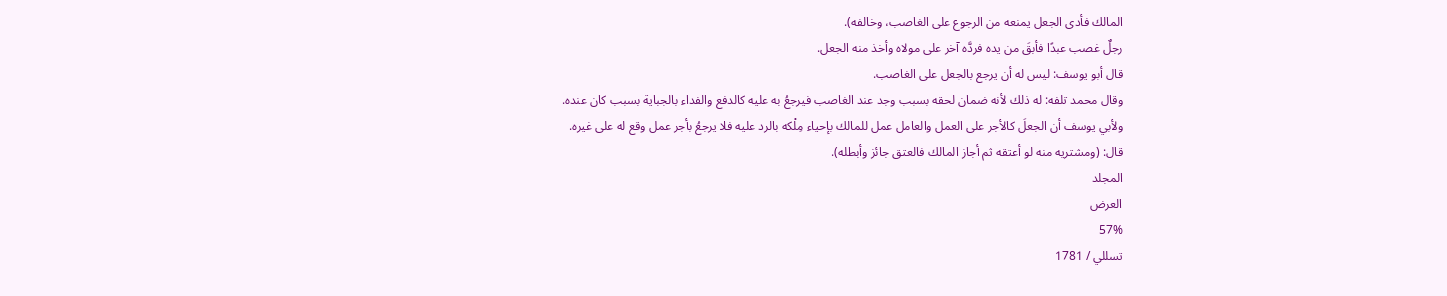المالك فأدى الجعل يمنعه من الرجوع على الغاصب، وخالفه).
رجلٌ غصب عبدًا فأبقَ من يده فردَّه آخر على مولاه وأخذ منه الجعل.
قال أبو يوسف: ليس له أن يرجع بالجعل على الغاصب.
وقال محمد تلفه: له ذلك لأنه ضمان لحقه بسبب وجد عند الغاصب فيرجعُ به عليه كالدفع والفداء بالجباية بسبب كان عنده.
ولأبي يوسف أن الجعلَ كالأجر على العمل والعامل عمل للمالك بإحياء مِلْكه بالرد عليه فلا يرجعُ بأجر عمل وقع له على غيره.
قال: (ومشتريه منه لو أعتقه ثم أجاز المالك فالعتق جائز وأبطله).
المجلد
العرض
57%
تسللي / 1781